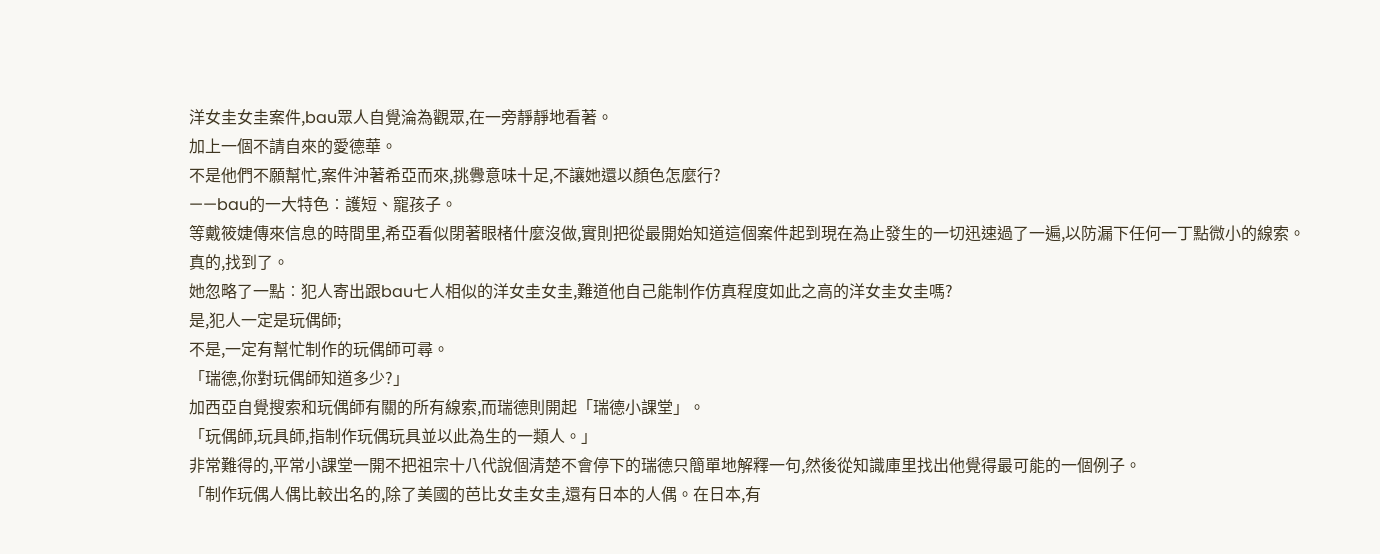洋女圭女圭案件,bau眾人自覺淪為觀眾,在一旁靜靜地看著。
加上一個不請自來的愛德華。
不是他們不願幫忙,案件沖著希亞而來,挑釁意味十足,不讓她還以顏色怎麼行?
——bau的一大特色︰護短、寵孩子。
等戴筱婕傳來信息的時間里,希亞看似閉著眼楮什麼沒做,實則把從最開始知道這個案件起到現在為止發生的一切迅速過了一遍,以防漏下任何一丁點微小的線索。
真的,找到了。
她忽略了一點︰犯人寄出跟bau七人相似的洋女圭女圭,難道他自己能制作仿真程度如此之高的洋女圭女圭嗎?
是,犯人一定是玩偶師;
不是,一定有幫忙制作的玩偶師可尋。
「瑞德,你對玩偶師知道多少?」
加西亞自覺搜索和玩偶師有關的所有線索,而瑞德則開起「瑞德小課堂」。
「玩偶師,玩具師,指制作玩偶玩具並以此為生的一類人。」
非常難得的,平常小課堂一開不把祖宗十八代說個清楚不會停下的瑞德只簡單地解釋一句,然後從知識庫里找出他覺得最可能的一個例子。
「制作玩偶人偶比較出名的,除了美國的芭比女圭女圭,還有日本的人偶。在日本,有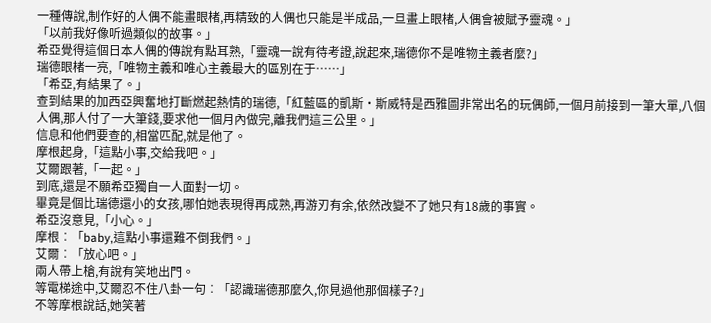一種傳說,制作好的人偶不能畫眼楮,再精致的人偶也只能是半成品,一旦畫上眼楮,人偶會被賦予靈魂。」
「以前我好像听過類似的故事。」
希亞覺得這個日本人偶的傳說有點耳熟,「靈魂一說有待考證,說起來,瑞德你不是唯物主義者麼?」
瑞德眼楮一亮,「唯物主義和唯心主義最大的區別在于……」
「希亞,有結果了。」
查到結果的加西亞興奮地打斷燃起熱情的瑞德,「紅藍區的凱斯•斯威特是西雅圖非常出名的玩偶師,一個月前接到一筆大單,八個人偶,那人付了一大筆錢,要求他一個月內做完,離我們這三公里。」
信息和他們要查的,相當匹配,就是他了。
摩根起身,「這點小事,交給我吧。」
艾爾跟著,「一起。」
到底,還是不願希亞獨自一人面對一切。
畢竟是個比瑞德還小的女孩,哪怕她表現得再成熟,再游刃有余,依然改變不了她只有18歲的事實。
希亞沒意見,「小心。」
摩根︰「baby,這點小事還難不倒我們。」
艾爾︰「放心吧。」
兩人帶上槍,有說有笑地出門。
等電梯途中,艾爾忍不住八卦一句︰「認識瑞德那麼久,你見過他那個樣子?」
不等摩根說話,她笑著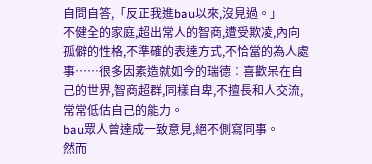自問自答,「反正我進bau以來,沒見過。」
不健全的家庭,超出常人的智商,遭受欺凌,內向孤僻的性格,不準確的表達方式,不恰當的為人處事……很多因素造就如今的瑞德︰喜歡呆在自己的世界,智商超群,同樣自卑,不擅長和人交流,常常低估自己的能力。
bau眾人曾達成一致意見,絕不側寫同事。
然而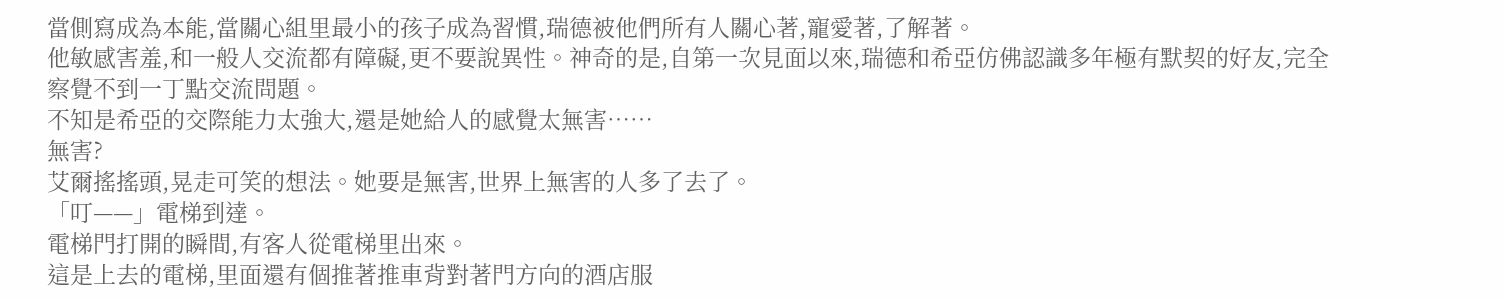當側寫成為本能,當關心組里最小的孩子成為習慣,瑞德被他們所有人關心著,寵愛著,了解著。
他敏感害羞,和一般人交流都有障礙,更不要說異性。神奇的是,自第一次見面以來,瑞德和希亞仿佛認識多年極有默契的好友,完全察覺不到一丁點交流問題。
不知是希亞的交際能力太強大,還是她給人的感覺太無害……
無害?
艾爾搖搖頭,晃走可笑的想法。她要是無害,世界上無害的人多了去了。
「叮——」電梯到達。
電梯門打開的瞬間,有客人從電梯里出來。
這是上去的電梯,里面還有個推著推車背對著門方向的酒店服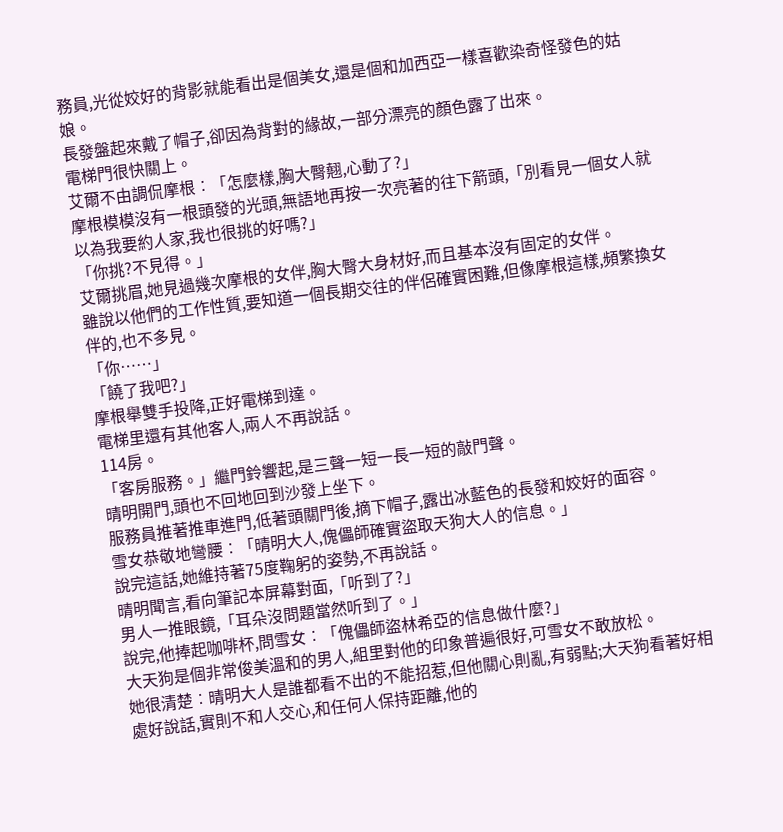務員,光從姣好的背影就能看出是個美女,還是個和加西亞一樣喜歡染奇怪發色的姑娘。
長發盤起來戴了帽子,卻因為背對的緣故,一部分漂亮的顏色露了出來。
電梯門很快關上。
艾爾不由調侃摩根︰「怎麼樣,胸大臀翹,心動了?」
摩根模模沒有一根頭發的光頭,無語地再按一次亮著的往下箭頭,「別看見一個女人就以為我要約人家,我也很挑的好嗎?」
「你挑?不見得。」
艾爾挑眉,她見過幾次摩根的女伴,胸大臀大身材好,而且基本沒有固定的女伴。
雖說以他們的工作性質,要知道一個長期交往的伴侶確實困難,但像摩根這樣,頻繁換女伴的,也不多見。
「你……」
「饒了我吧?」
摩根舉雙手投降,正好電梯到達。
電梯里還有其他客人,兩人不再說話。
114房。
「客房服務。」繼門鈴響起,是三聲一短一長一短的敲門聲。
晴明開門,頭也不回地回到沙發上坐下。
服務員推著推車進門,低著頭關門後,摘下帽子,露出冰藍色的長發和姣好的面容。
雪女恭敬地彎腰︰「晴明大人,傀儡師確實盜取天狗大人的信息。」
說完這話,她維持著75度鞠躬的姿勢,不再說話。
晴明聞言,看向筆記本屏幕對面,「听到了?」
男人一推眼鏡,「耳朵沒問題當然听到了。」
說完,他捧起咖啡杯,問雪女︰「傀儡師盜林希亞的信息做什麼?」
大天狗是個非常俊美溫和的男人,組里對他的印象普遍很好,可雪女不敢放松。
她很清楚︰晴明大人是誰都看不出的不能招惹,但他關心則亂,有弱點;大天狗看著好相處好說話,實則不和人交心,和任何人保持距離,他的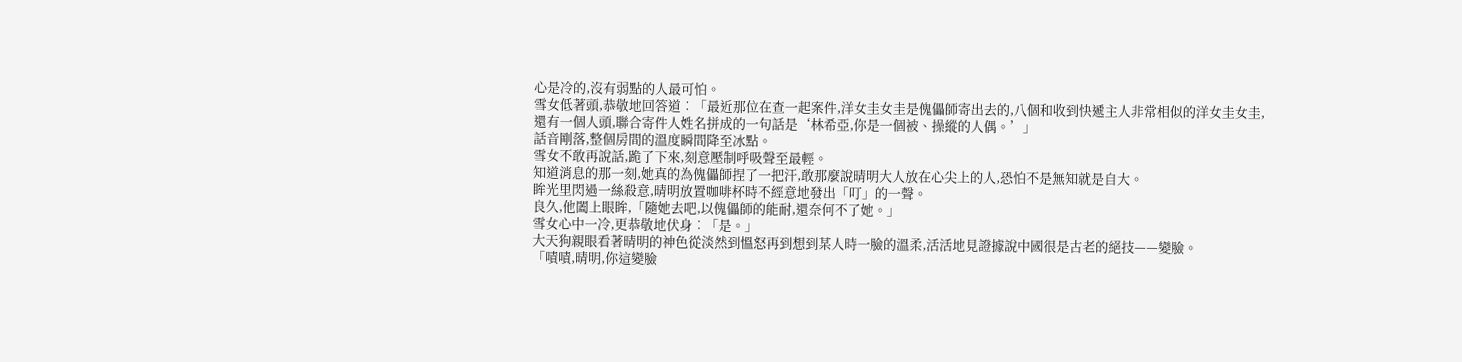心是冷的,沒有弱點的人最可怕。
雪女低著頭,恭敬地回答道︰「最近那位在查一起案件,洋女圭女圭是傀儡師寄出去的,八個和收到快遞主人非常相似的洋女圭女圭,還有一個人頭,聯合寄件人姓名拼成的一句話是‘林希亞,你是一個被、操縱的人偶。’」
話音剛落,整個房間的溫度瞬間降至冰點。
雪女不敢再說話,跪了下來,刻意壓制呼吸聲至最輕。
知道消息的那一刻,她真的為傀儡師捏了一把汗,敢那麼說晴明大人放在心尖上的人,恐怕不是無知就是自大。
眸光里閃過一絲殺意,晴明放置咖啡杯時不經意地發出「叮」的一聲。
良久,他闔上眼眸,「隨她去吧,以傀儡師的能耐,還奈何不了她。」
雪女心中一冷,更恭敬地伏身︰「是。」
大天狗親眼看著晴明的神色從淡然到慍怒再到想到某人時一臉的溫柔,活活地見證據說中國很是古老的絕技——變臉。
「嘖嘖,晴明,你這變臉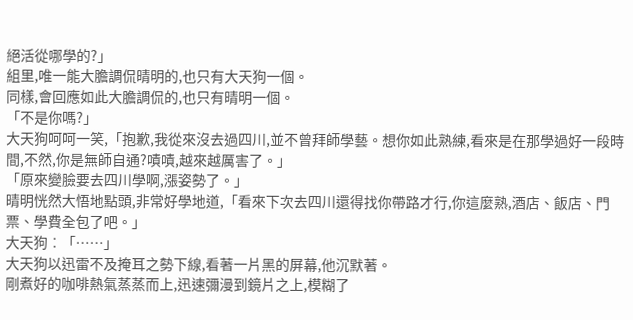絕活從哪學的?」
組里,唯一能大膽調侃晴明的,也只有大天狗一個。
同樣,會回應如此大膽調侃的,也只有晴明一個。
「不是你嗎?」
大天狗呵呵一笑,「抱歉,我從來沒去過四川,並不曾拜師學藝。想你如此熟練,看來是在那學過好一段時間,不然,你是無師自通?嘖嘖,越來越厲害了。」
「原來變臉要去四川學啊,漲姿勢了。」
晴明恍然大悟地點頭,非常好學地道,「看來下次去四川還得找你帶路才行,你這麼熟,酒店、飯店、門票、學費全包了吧。」
大天狗︰「……」
大天狗以迅雷不及掩耳之勢下線,看著一片黑的屏幕,他沉默著。
剛煮好的咖啡熱氣蒸蒸而上,迅速彌漫到鏡片之上,模糊了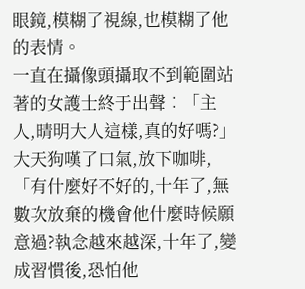眼鏡,模糊了視線,也模糊了他的表情。
一直在攝像頭攝取不到範圍站著的女護士終于出聲︰「主人,晴明大人這樣,真的好嗎?」
大天狗嘆了口氣,放下咖啡,「有什麼好不好的,十年了,無數次放棄的機會他什麼時候願意過?執念越來越深,十年了,變成習慣後,恐怕他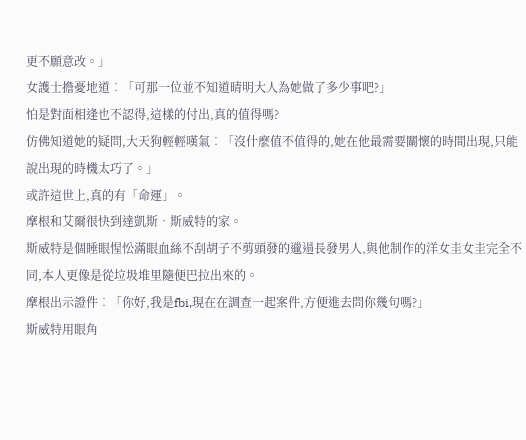更不願意改。」
女護士擔憂地道︰「可那一位並不知道晴明大人為她做了多少事吧?」
怕是對面相逢也不認得,這樣的付出,真的值得嗎?
仿佛知道她的疑問,大天狗輕輕嘆氣︰「沒什麼值不值得的,她在他最需要關懷的時間出現,只能說出現的時機太巧了。」
或許這世上,真的有「命運」。
摩根和艾爾很快到達凱斯•斯威特的家。
斯威特是個睡眼惺忪滿眼血絲不刮胡子不剪頭發的邋遢長發男人,與他制作的洋女圭女圭完全不同,本人更像是從垃圾堆里隨便巴拉出來的。
摩根出示證件︰「你好,我是fbi,現在在調查一起案件,方便進去問你幾句嗎?」
斯威特用眼角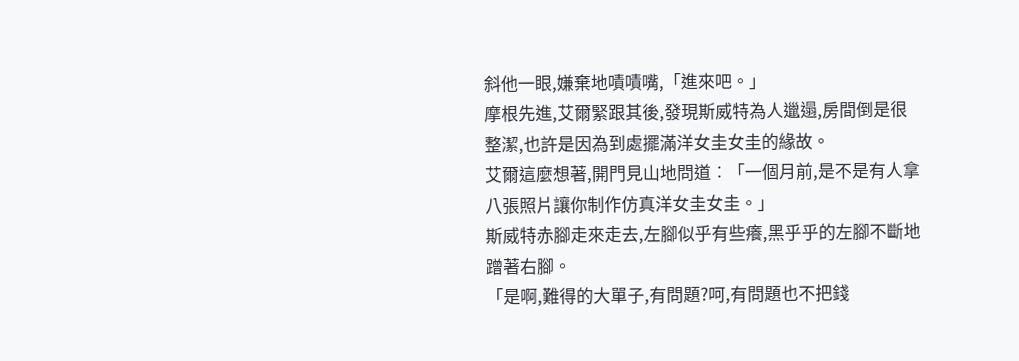斜他一眼,嫌棄地嘖嘖嘴,「進來吧。」
摩根先進,艾爾緊跟其後,發現斯威特為人邋遢,房間倒是很整潔,也許是因為到處擺滿洋女圭女圭的緣故。
艾爾這麼想著,開門見山地問道︰「一個月前,是不是有人拿八張照片讓你制作仿真洋女圭女圭。」
斯威特赤腳走來走去,左腳似乎有些癢,黑乎乎的左腳不斷地蹭著右腳。
「是啊,難得的大單子,有問題?呵,有問題也不把錢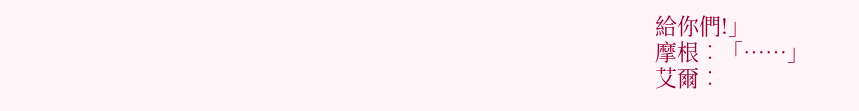給你們!」
摩根︰「……」
艾爾︰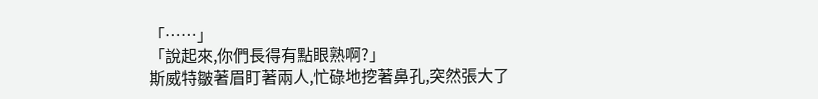「……」
「說起來,你們長得有點眼熟啊?」
斯威特皺著眉盯著兩人,忙碌地挖著鼻孔,突然張大了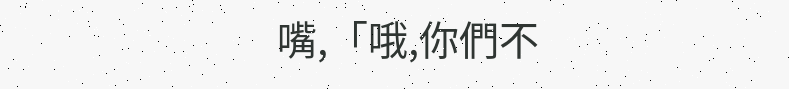嘴,「哦,你們不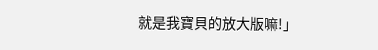就是我寶貝的放大版嘛!」